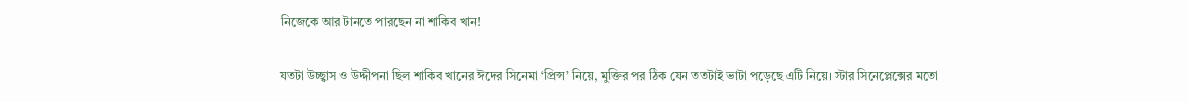নিজেকে আর টানতে পারছেন না শাকিব খান!

যতটা উচ্ছ্বাস ও উদ্দীপনা ছিল শাকিব খানের ঈদের সিনেমা ‘প্রিন্স’ নিয়ে, মুক্তির পর ঠিক যেন ততটাই ভাটা পড়েছে এটি নিয়ে। স্টার সিনেপ্লেক্সের মতো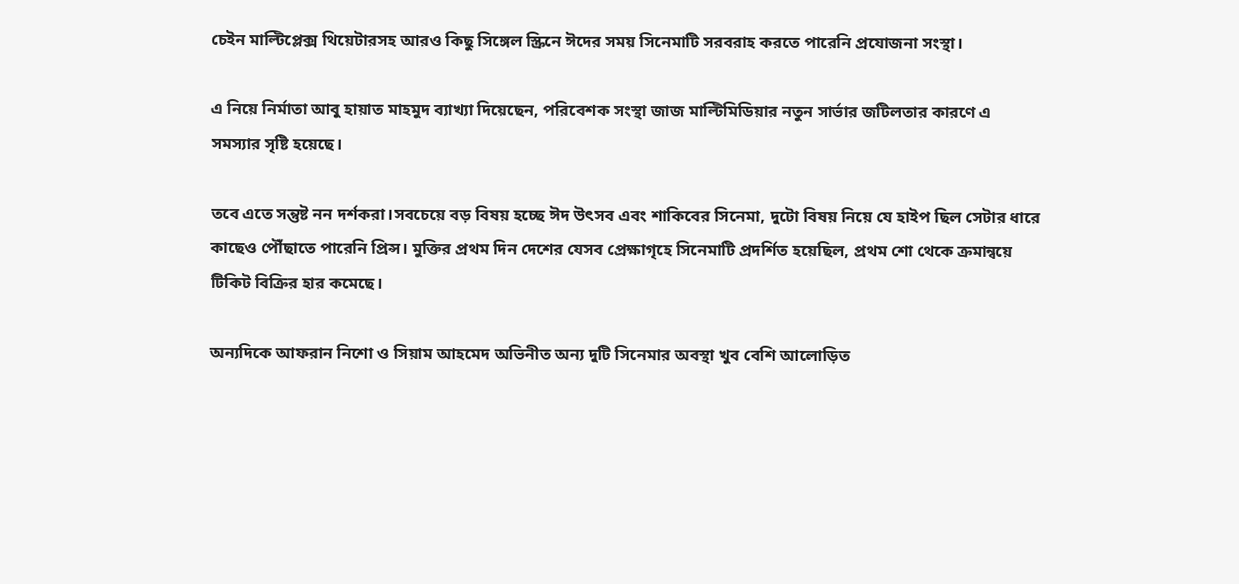চেইন মাল্টিপ্লেক্স থিয়েটারসহ আরও কিছু সিঙ্গেল স্ক্রিনে ঈদের সময় সিনেমাটি সরবরাহ করতে পারেনি প্রযোজনা সংস্থা।

এ নিয়ে নির্মাতা আবু হায়াত মাহমুদ ব্যাখ্যা দিয়েছেন, পরিবেশক সংস্থা জাজ মাল্টিমিডিয়ার নতুন সার্ভার জটিলতার কারণে এ সমস্যার সৃষ্টি হয়েছে।

তবে এতে সন্তুষ্ট নন দর্শকরা।সবচেয়ে বড় বিষয় হচ্ছে ঈদ উৎসব এবং শাকিবের সিনেমা, দুটো বিষয় নিয়ে যে হাইপ ছিল সেটার ধারে কাছেও পৌঁছাতে পারেনি প্রিন্স। মুক্তির প্রথম দিন দেশের যেসব প্রেক্ষাগৃহে সিনেমাটি প্রদর্শিত হয়েছিল, প্রথম শো থেকে ক্রমান্বয়ে টিকিট বিক্রির হার কমেছে।

অন্যদিকে আফরান নিশো ও সিয়াম আহমেদ অভিনীত অন্য দুটি সিনেমার অবস্থা খুব বেশি আলোড়িত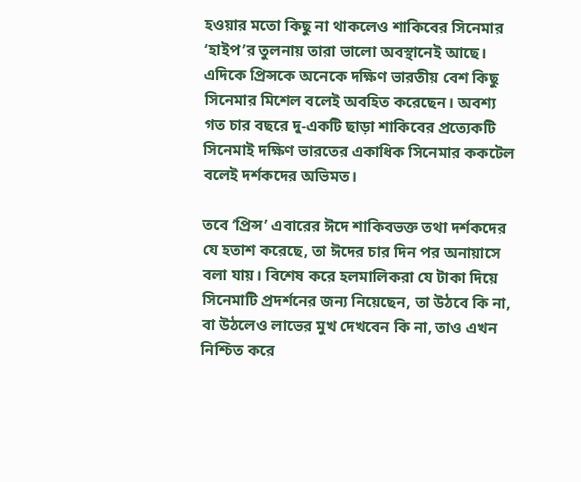হওয়ার মতো কিছু না থাকলেও শাকিবের সিনেমার ‘হাইপ’র তুলনায় তারা ভালো অবস্থানেই আছে। এদিকে প্রিন্সকে অনেকে দক্ষিণ ভারতীয় বেশ কিছু সিনেমার মিশেল বলেই অবহিত করেছেন। অবশ্য গত চার বছরে দু-একটি ছাড়া শাকিবের প্রত্যেকটি সিনেমাই দক্ষিণ ভারতের একাধিক সিনেমার ককটেল বলেই দর্শকদের অভিমত।

তবে ‘প্রিন্স’ এবারের ঈদে শাকিবভক্ত তথা দর্শকদের যে হতাশ করেছে, তা ঈদের চার দিন পর অনায়াসে বলা যায়। বিশেষ করে হলমালিকরা যে টাকা দিয়ে সিনেমাটি প্রদর্শনের জন্য নিয়েছেন, তা উঠবে কি না, বা উঠলেও লাভের মুখ দেখবেন কি না, তাও এখন নিশ্চিত করে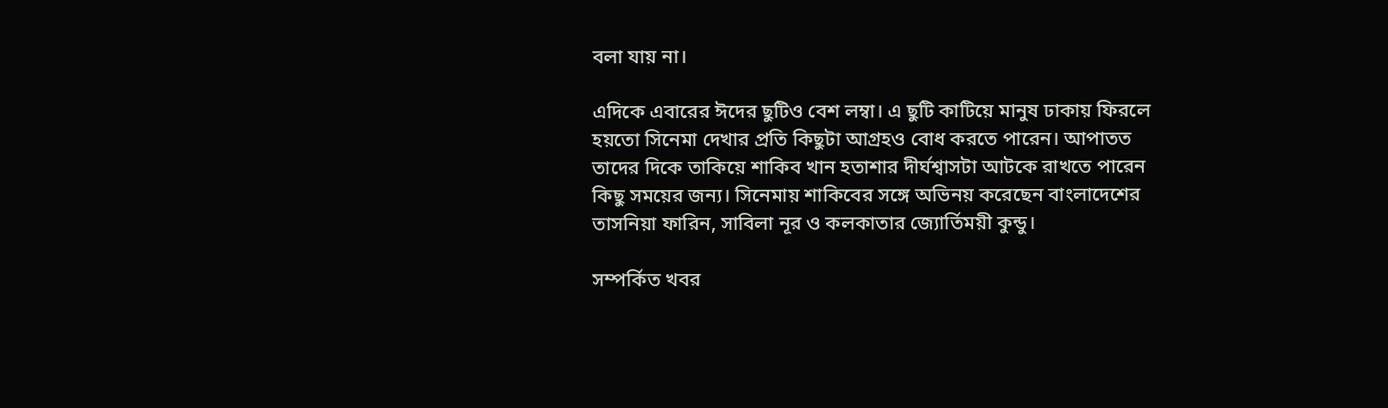বলা যায় না।

এদিকে এবারের ঈদের ছুটিও বেশ লম্বা। এ ছুটি কাটিয়ে মানুষ ঢাকায় ফিরলে হয়তো সিনেমা দেখার প্রতি কিছুটা আগ্রহও বোধ করতে পারেন। আপাতত তাদের দিকে তাকিয়ে শাকিব খান হতাশার দীর্ঘশ্বাসটা আটকে রাখতে পারেন কিছু সময়ের জন্য। সিনেমায় শাকিবের সঙ্গে অভিনয় করেছেন বাংলাদেশের তাসনিয়া ফারিন, সাবিলা নূর ও কলকাতার জ্যোর্তিময়ী কুন্ডু।

সম্পর্কিত খবর